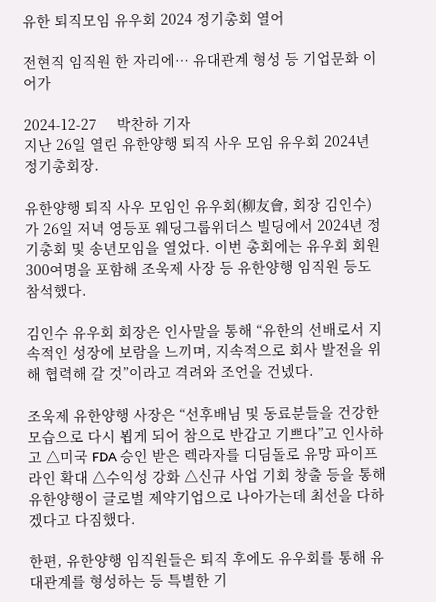유한 퇴직모임 유우회 2024 정기총회 열어

전현직 임직원 한 자리에… 유대관계 형성 등 기업문화 이어가

2024-12-27     박찬하 기자
지난 26일 열린 유한양행 퇴직 사우 모임 유우회 2024년 정기총회장.

유한양행 퇴직 사우 모임인 유우회(柳友會, 회장 김인수)가 26일 저녁 영등포 웨딩그룹위더스 빌딩에서 2024년 정기총회 및 송년모임을 열었다. 이번 총회에는 유우회 회원 300여명을 포함해 조욱제 사장 등 유한양행 임직원 등도 참석했다.

김인수 유우회 회장은 인사말을 통해 “유한의 선배로서 지속적인 성장에 보람을 느끼며, 지속적으로 회사 발전을 위해 협력해 갈 것”이라고 격려와 조언을 건넸다.

조욱제 유한양행 사장은 “선후배님 및 동료분들을 건강한 모습으로 다시 뵙게 되어 참으로 반갑고 기쁘다”고 인사하고 △미국 FDA 승인 받은 렉라자를 디딤돌로 유망 파이프라인 확대 △수익성 강화 △신규 사업 기회 창출 등을 통해 유한양행이 글로벌 제약기업으로 나아가는데 최선을 다하겠다고 다짐했다.

한편, 유한양행 임직원들은 퇴직 후에도 유우회를 통해 유대관계를 형성하는 등 특별한 기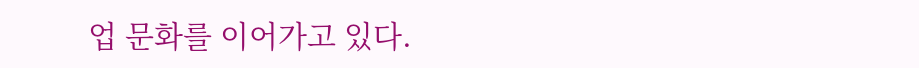업 문화를 이어가고 있다.